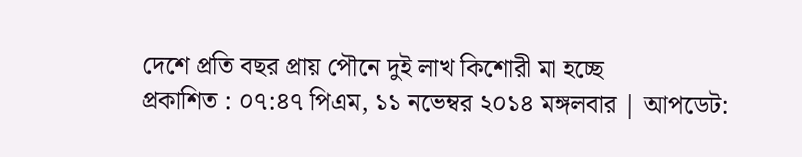দেশে প্রতি বছর প্রায় পৌনে দুই লাখ কিশোরী মা হচ্ছে
প্রকাশিত : ০৭:৪৭ পিএম, ১১ নভেম্বর ২০১৪ মঙ্গলবার | আপডেট: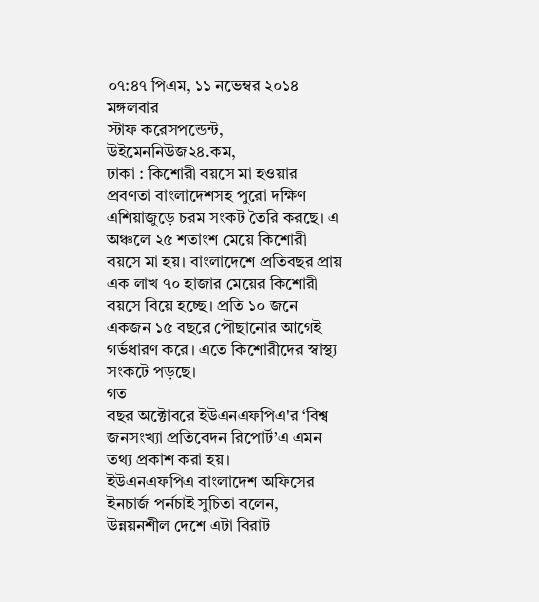০৭:৪৭ পিএম, ১১ নভেম্বর ২০১৪ মঙ্গলবার
স্টাফ করেসপন্ডেন্ট, উইমেননিউজ২৪.কম,
ঢাকা : কিশোরী বয়সে মা হওয়ার প্রবণতা বাংলাদেশসহ পুরো দক্ষিণ এশিয়াজুড়ে চরম সংকট তৈরি করছে। এ অঞ্চলে ২৫ শতাংশ মেয়ে কিশোরী বয়সে মা হয়। বাংলাদেশে প্রতিবছর প্রায় এক লাখ ৭০ হাজার মেয়ের কিশোরী বয়সে বিয়ে হচ্ছে। প্রতি ১০ জনে একজন ১৫ বছরে পৌছানোর আগেই গর্ভধারণ করে। এতে কিশোরীদের স্বাস্থ্য সংকটে পড়ছে।
গত
বছর অক্টোবরে ইউএনএফপিএ'র ‘বিশ্ব জনসংখ্যা প্রতিবেদন রিপোর্ট’এ এমন তথ্য প্রকাশ করা হয়।
ইউএনএফপিএ বাংলাদেশ অফিসের ইনচার্জ পর্নচাই সুচিতা বলেন, উন্নয়নশীল দেশে এটা বিরাট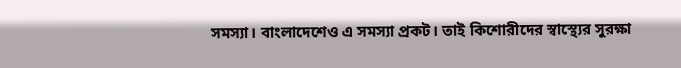সমস্যা। বাংলাদেশেও এ সমস্যা প্রকট। তাই কিশোরীদের স্বাস্থ্যের সুরক্ষা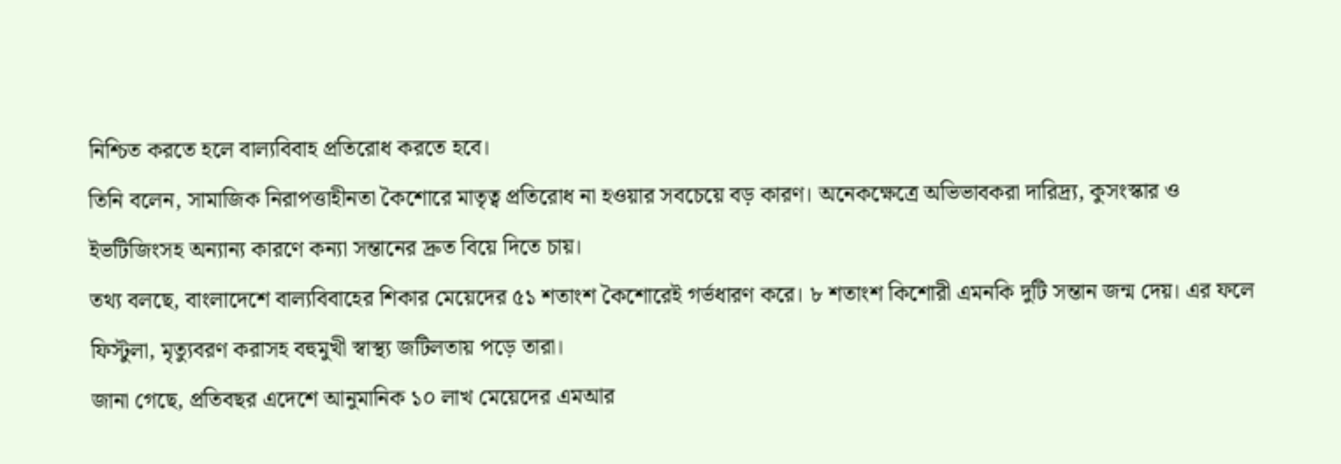নিশ্চিত করতে হলে বাল্যবিবাহ প্রতিরোধ করতে হবে।
তিনি বলেন, সামাজিক নিরাপত্তাহীনতা কৈশোরে মাতৃত্ব প্রতিরোধ না হওয়ার সবচেয়ে বড় কারণ। অনেকক্ষেত্রে অভিভাবকরা দারিদ্র্য, কুসংস্কার ও ইভটিজিংসহ অন্যান্য কারণে কন্যা সন্তানের দ্রুত বিয়ে দিতে চায়।
তথ্য বলছে, বাংলাদেশে বাল্যবিবাহের শিকার মেয়েদের ৫১ শতাংশ কৈশোরেই গর্ভধারণ করে। ৮ শতাংশ কিশোরী এমনকি দুটি সন্তান জন্ম দেয়। এর ফলে ফিস্টুলা, মৃত্যুবরণ করাসহ বহুমুখী স্বাস্থ্য জটিলতায় পড়ে তারা।
জানা গেছে, প্রতিবছর এদেশে আনুমানিক ১০ লাখ মেয়েদের এমআর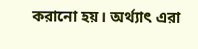করানো হয়। অর্থ্যাৎ এরা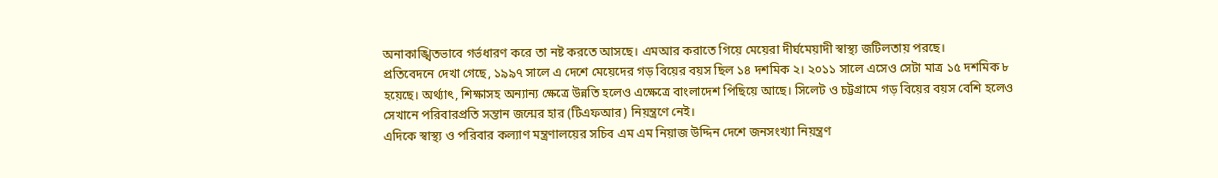অনাকাঙ্খিতভাবে গর্ভধারণ করে তা নষ্ট করতে আসছে। এমআর করাতে গিয়ে মেয়েরা দীর্ঘমেয়াদী স্বাস্থ্য জটিলতায় পরছে।
প্রতিবেদনে দেখা গেছে, ১৯৯৭ সালে এ দেশে মেয়েদের গড় বিয়ের বয়স ছিল ১৪ দশমিক ২। ২০১১ সালে এসেও সেটা মাত্র ১৫ দশমিক ৮ হয়েছে। অর্থ্যাৎ, শিক্ষাসহ অন্যান্য ক্ষেত্রে উন্নতি হলেও এক্ষেত্রে বাংলাদেশ পিছিয়ে আছে। সিলেট ও চট্টগ্রামে গড় বিয়ের বয়স বেশি হলেও সেখানে পরিবারপ্রতি সন্তান জন্মের হার (টিএফআর) নিয়ন্ত্রণে নেই।
এদিকে স্বাস্থ্য ও পরিবার কল্যাণ মন্ত্রণালয়ের সচিব এম এম নিয়াজ উদ্দিন দেশে জনসংখ্যা নিয়ন্ত্রণ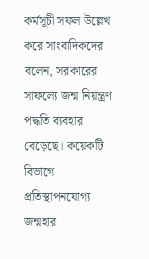কর্মসূচী সফল উল্লেখ করে সাংবাদিকদের বলেন, সরকারের সাফল্যে জন্ম নিয়ন্ত্রণ পদ্ধতি ব্যবহার বেড়েছে। কয়েকটি বিভাগে প্রতিস্থাপনযোগ্য জন্মহার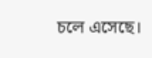চলে এসেছে।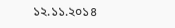১২.১১.২০১৪